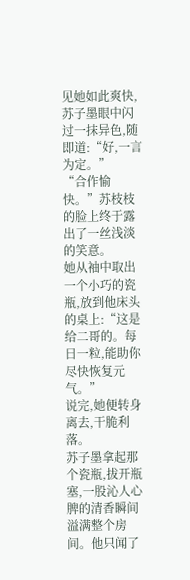见她如此爽快,苏子墨眼中闪过一抹异色,随即道:“好,一言为定。”
“合作愉快。”苏枝枝的脸上终于露出了一丝浅淡的笑意。
她从袖中取出一个小巧的瓷瓶,放到他床头的桌上:“这是给二哥的。每日一粒,能助你尽快恢复元气。”
说完,她便转身离去,干脆利落。
苏子墨拿起那个瓷瓶,拔开瓶塞,一股沁人心脾的清香瞬间溢满整个房间。他只闻了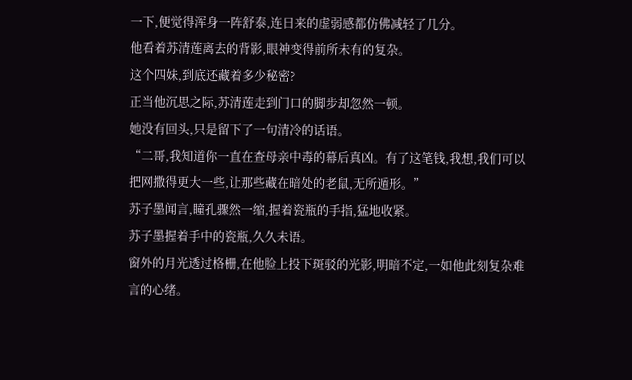一下,便觉得浑身一阵舒泰,连日来的虚弱感都仿佛减轻了几分。
他看着苏清莲离去的背影,眼神变得前所未有的复杂。
这个四妹,到底还藏着多少秘密?
正当他沉思之际,苏清莲走到门口的脚步却忽然一顿。
她没有回头,只是留下了一句清冷的话语。
“二哥,我知道你一直在查母亲中毒的幕后真凶。有了这笔钱,我想,我们可以把网撒得更大一些,让那些藏在暗处的老鼠,无所遁形。”
苏子墨闻言,瞳孔骤然一缩,握着瓷瓶的手指,猛地收紧。
苏子墨握着手中的瓷瓶,久久未语。
窗外的月光透过格栅,在他脸上投下斑驳的光影,明暗不定,一如他此刻复杂难言的心绪。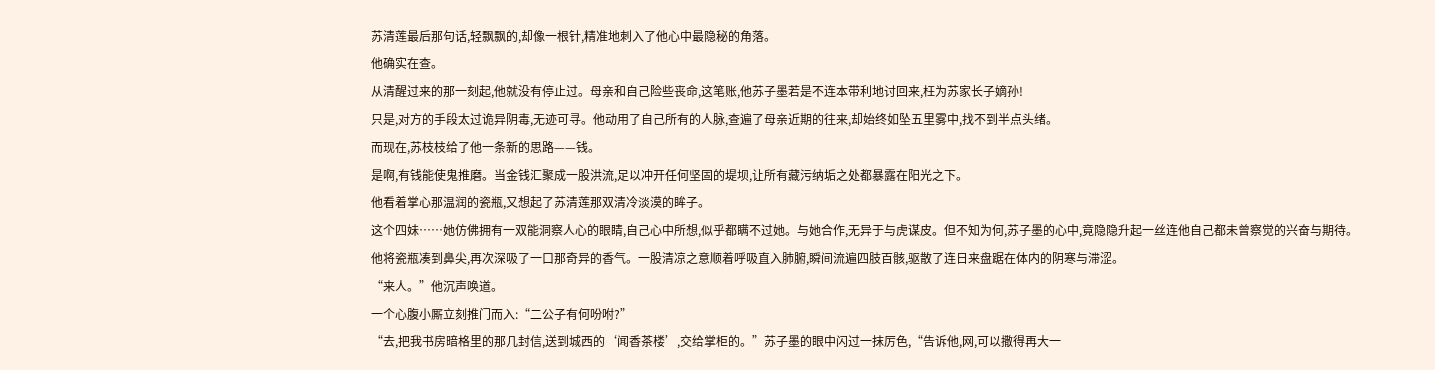苏清莲最后那句话,轻飘飘的,却像一根针,精准地刺入了他心中最隐秘的角落。
他确实在查。
从清醒过来的那一刻起,他就没有停止过。母亲和自己险些丧命,这笔账,他苏子墨若是不连本带利地讨回来,枉为苏家长子嫡孙!
只是,对方的手段太过诡异阴毒,无迹可寻。他动用了自己所有的人脉,查遍了母亲近期的往来,却始终如坠五里雾中,找不到半点头绪。
而现在,苏枝枝给了他一条新的思路——钱。
是啊,有钱能使鬼推磨。当金钱汇聚成一股洪流,足以冲开任何坚固的堤坝,让所有藏污纳垢之处都暴露在阳光之下。
他看着掌心那温润的瓷瓶,又想起了苏清莲那双清冷淡漠的眸子。
这个四妹……她仿佛拥有一双能洞察人心的眼睛,自己心中所想,似乎都瞒不过她。与她合作,无异于与虎谋皮。但不知为何,苏子墨的心中,竟隐隐升起一丝连他自己都未曾察觉的兴奋与期待。
他将瓷瓶凑到鼻尖,再次深吸了一口那奇异的香气。一股清凉之意顺着呼吸直入肺腑,瞬间流遍四肢百骸,驱散了连日来盘踞在体内的阴寒与滞涩。
“来人。”他沉声唤道。
一个心腹小厮立刻推门而入:“二公子有何吩咐?”
“去,把我书房暗格里的那几封信,送到城西的‘闻香茶楼’,交给掌柜的。”苏子墨的眼中闪过一抹厉色,“告诉他,网,可以撒得再大一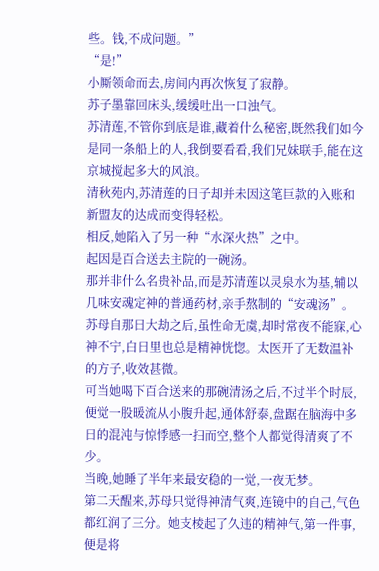些。钱,不成问题。”
“是!”
小厮领命而去,房间内再次恢复了寂静。
苏子墨靠回床头,缓缓吐出一口浊气。
苏清莲,不管你到底是谁,藏着什么秘密,既然我们如今是同一条船上的人,我倒要看看,我们兄妹联手,能在这京城搅起多大的风浪。
清秋苑内,苏清莲的日子却并未因这笔巨款的入账和新盟友的达成而变得轻松。
相反,她陷入了另一种“水深火热”之中。
起因是百合送去主院的一碗汤。
那并非什么名贵补品,而是苏清莲以灵泉水为基,辅以几味安魂定神的普通药材,亲手熬制的“安魂汤”。
苏母自那日大劫之后,虽性命无虞,却时常夜不能寐,心神不宁,白日里也总是精神恍惚。太医开了无数温补的方子,收效甚微。
可当她喝下百合送来的那碗清汤之后,不过半个时辰,便觉一股暖流从小腹升起,通体舒泰,盘踞在脑海中多日的混沌与惊悸感一扫而空,整个人都觉得清爽了不少。
当晚,她睡了半年来最安稳的一觉,一夜无梦。
第二天醒来,苏母只觉得神清气爽,连镜中的自己,气色都红润了三分。她支棱起了久违的精神气,第一件事,便是将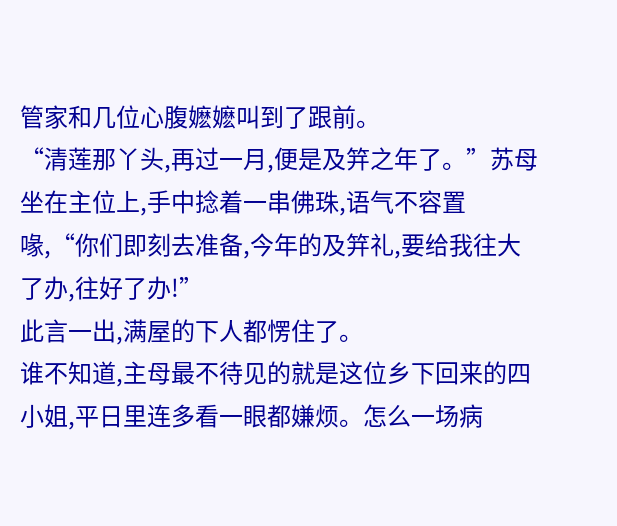管家和几位心腹嬷嬷叫到了跟前。
“清莲那丫头,再过一月,便是及笄之年了。”苏母坐在主位上,手中捻着一串佛珠,语气不容置喙,“你们即刻去准备,今年的及笄礼,要给我往大了办,往好了办!”
此言一出,满屋的下人都愣住了。
谁不知道,主母最不待见的就是这位乡下回来的四小姐,平日里连多看一眼都嫌烦。怎么一场病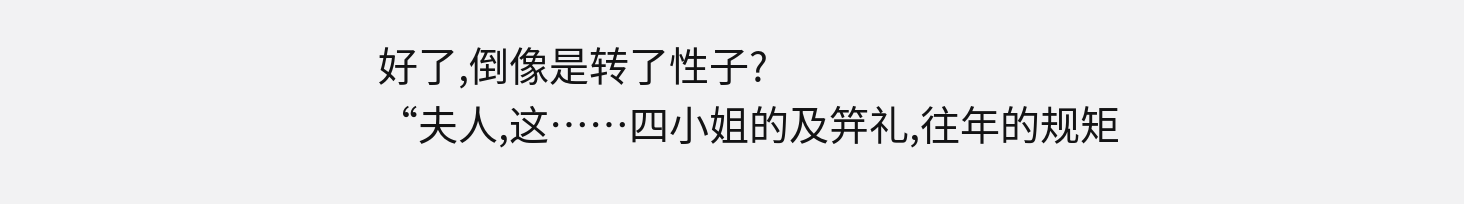好了,倒像是转了性子?
“夫人,这……四小姐的及笄礼,往年的规矩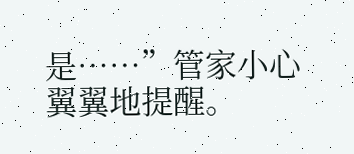是……”管家小心翼翼地提醒。